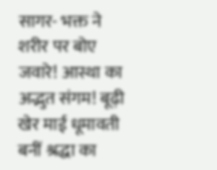सागर- भक्त ने शरीर पर बोए जवारे! आस्था का अद्भुत संगम! बूढ़ी खेर माई धूमावती बनीं श्रद्धा का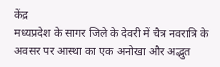केंद्र
मध्यप्रदेश के सागर जिले के देवरी में चैत्र नवरात्रि के अवसर पर आस्था का एक अनोखा और अद्भुत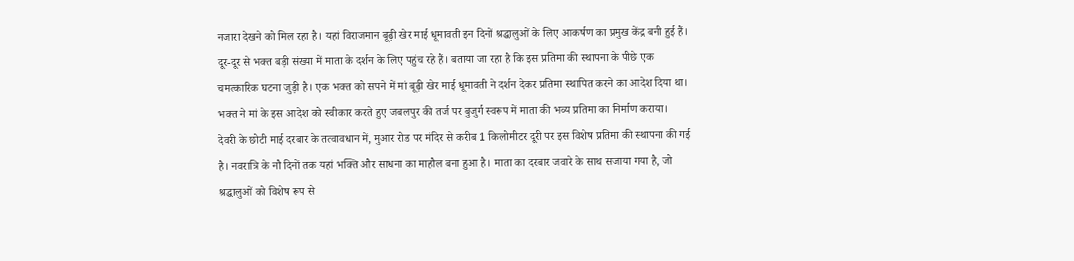नजारा देखने को मिल रहा है। यहां विराजमान बूढ़ी खेर माई धूमावती इन दिनों श्रद्धालुओं के लिए आकर्षण का प्रमुख केंद्र बनी हुई हैं। दूर-दूर से भक्त बड़ी संख्या में माता के दर्शन के लिए पहुंच रहे हैं। बताया जा रहा है कि इस प्रतिमा की स्थापना के पीछे एक चमत्कारिक घटना जुड़ी है। एक भक्त को सपने में मां बूढ़ी खेर माई धूमावती ने दर्शन देकर प्रतिमा स्थापित करने का आदेश दिया था। भक्त ने मां के इस आदेश को स्वीकार करते हुए जबलपुर की तर्ज पर बुजुर्ग स्वरूप में माता की भव्य प्रतिमा का निर्माण कराया।
देवरी के छोटी माई दरबार के तत्वावधान में, मुआर रोड पर मंदिर से करीब 1 किलोमीटर दूरी पर इस विशेष प्रतिमा की स्थापना की गई है। नवरात्रि के नौ दिनों तक यहां भक्ति और साधना का माहौल बना हुआ है। माता का दरबार जवारे के साथ सजाया गया है, जो श्रद्धालुओं को विशेष रूप से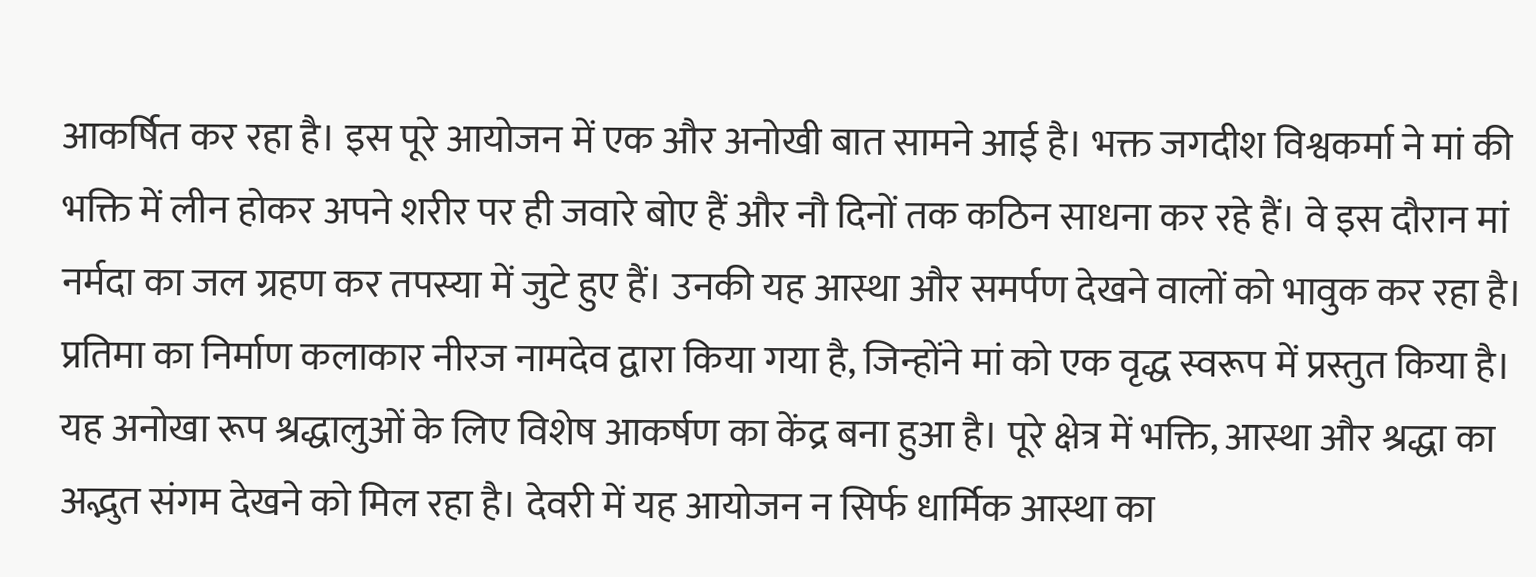आकर्षित कर रहा है। इस पूरे आयोजन में एक और अनोखी बात सामने आई है। भक्त जगदीश विश्वकर्मा ने मां की भक्ति में लीन होकर अपने शरीर पर ही जवारे बोए हैं और नौ दिनों तक कठिन साधना कर रहे हैं। वे इस दौरान मां नर्मदा का जल ग्रहण कर तपस्या में जुटे हुए हैं। उनकी यह आस्था और समर्पण देखने वालों को भावुक कर रहा है।
प्रतिमा का निर्माण कलाकार नीरज नामदेव द्वारा किया गया है, जिन्होंने मां को एक वृद्ध स्वरूप में प्रस्तुत किया है। यह अनोखा रूप श्रद्धालुओं के लिए विशेष आकर्षण का केंद्र बना हुआ है। पूरे क्षेत्र में भक्ति, आस्था और श्रद्धा का अद्भुत संगम देखने को मिल रहा है। देवरी में यह आयोजन न सिर्फ धार्मिक आस्था का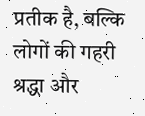प्रतीक है, बल्कि लोगों की गहरी श्रद्धा और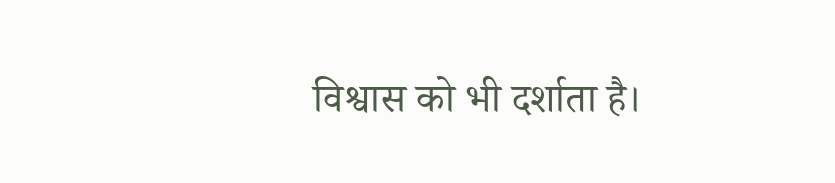विश्वास को भी दर्शाता है।